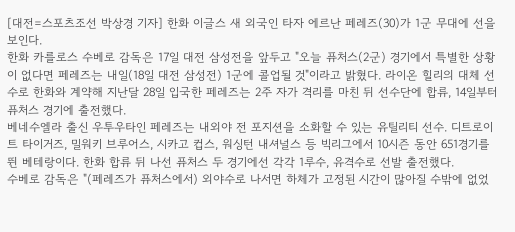[대전=스포츠조선 박상경 기자] 한화 이글스 새 외국인 타자 에르난 페레즈(30)가 1군 무대에 선을 보인다.
한화 카를로스 수베로 감독은 17일 대전 삼성전을 앞두고 "오늘 퓨처스(2군) 경기에서 특별한 상황이 없다면 페레즈는 내일(18일 대전 삼성전) 1군에 콜업될 것"이라고 밝혔다. 라이온 힐리의 대체 선수로 한화와 계약해 지난달 28일 입국한 페레즈는 2주 자가 격리를 마친 뒤 선수단에 합류, 14일부터 퓨처스 경기에 출전했다.
베네수엘라 출신 우투우타인 페레즈는 내외야 전 포지션을 소화할 수 있는 유틸리티 선수. 디트로이트 타이거즈, 밀워키 브루어스, 시카고 컵스, 워싱턴 내셔널스 등 빅리그에서 10시즌 동안 651경기를 뛴 베테랑이다. 한화 합류 뒤 나선 퓨처스 두 경기에선 각각 1루수, 유격수로 선발 출전했다.
수베로 감독은 "(페레즈가 퓨처스에서) 외야수로 나서면 하체가 고정된 시간이 많아질 수밖에 없었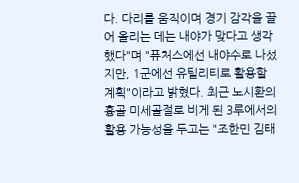다. 다리를 움직이며 경기 감각을 끌어 올리는 데는 내야가 맞다고 생각했다"며 "퓨처스에선 내야수로 나섰지만, 1군에선 유틸리티로 활용할 계획"이라고 밝혔다. 최근 노시환의 흉골 미세골절로 비게 된 3루에서의 활용 가능성을 두고는 "조한민 김태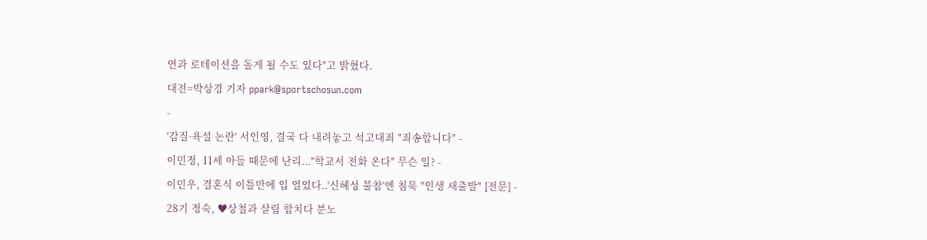연과 로테이션을 돌게 될 수도 있다"고 밝혔다.
대전=박상경 기자 ppark@sportschosun.com
-
'갑질·욕설 논란' 서인영, 결국 다 내려놓고 석고대죄 "죄송합니다" -
이민정, 11세 아들 때문에 난리..."학교서 전화 온다" 무슨 일? -
이민우, 결혼식 이틀만에 입 열었다..'신혜성 불참'엔 침묵 "인생 새출발" [전문] -
28기 정숙, ♥상철과 살림 합치다 분노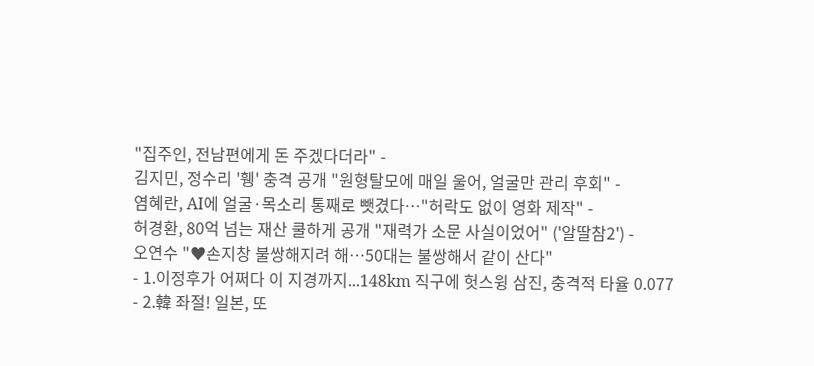"집주인, 전남편에게 돈 주겠다더라" -
김지민, 정수리 '휑' 충격 공개 "원형탈모에 매일 울어, 얼굴만 관리 후회" -
염혜란, AI에 얼굴·목소리 통째로 뺏겼다…"허락도 없이 영화 제작" -
허경환, 80억 넘는 재산 쿨하게 공개 "재력가 소문 사실이었어" ('알딸참2') -
오연수 "♥손지창 불쌍해지려 해…50대는 불쌍해서 같이 산다"
- 1.이정후가 어쩌다 이 지경까지...148km 직구에 헛스윙 삼진, 충격적 타율 0.077
- 2.韓 좌절! 일본, 또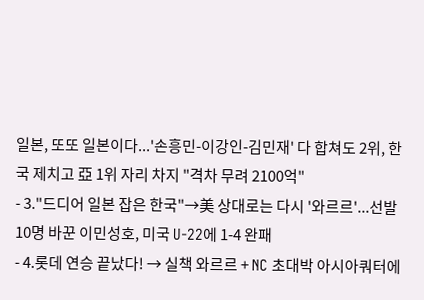일본, 또또 일본이다...'손흥민-이강인-김민재' 다 합쳐도 2위, 한국 제치고 亞 1위 자리 차지 "격차 무려 2100억"
- 3."드디어 일본 잡은 한국"→美 상대로는 다시 '와르르'...선발 10명 바꾼 이민성호, 미국 U-22에 1-4 완패
- 4.롯데 연승 끝났다! → 실책 와르르 + NC 초대박 아시아쿼터에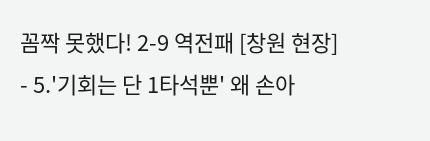꼼짝 못했다! 2-9 역전패 [창원 현장]
- 5.'기회는 단 1타석뿐' 왜 손아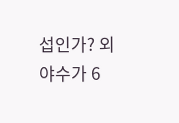섭인가? 외야수가 6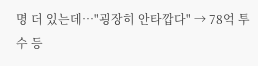명 더 있는데…"굉장히 안타깝다" → 78억 투수 등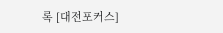록 [대전포커스]